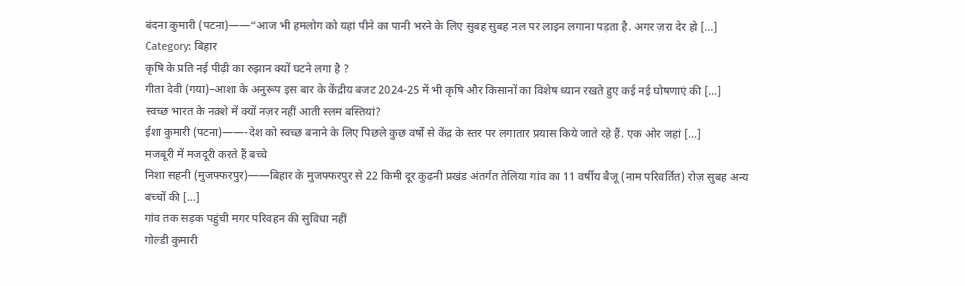बंदना कुमारी (पटना)——“आज भी हमलोग को यहां पीने का पानी भरने के लिए सुबह सुबह नल पर लाइन लगाना पड़ता है. अगर ज़रा देर हो […]
Category: बिहार
कृषि के प्रति नई पीढ़ी का रुझान क्यों घटने लगा है ?
गीता देवी (गया)–आशा के अनुरूप इस बार के केंद्रीय बजट 2024-25 में भी कृषि और किसानों का विशेष ध्यान रखते हुए कई नई घोषणाएं की […]
स्वच्छ भारत के नक़्शे में क्यों नज़र नहीं आती स्लम बस्तियां?
ईशा कुमारी (पटना)——-देश को स्वच्छ बनाने के लिए पिछले कुछ वर्षों से केंद्र के स्तर पर लगातार प्रयास किये जाते रहे हैं. एक ओर जहां […]
मजबूरी में मजदूरी करते हैं बच्चे
निशा सहनी (मुजफ्फरपुर)——बिहार के मुजफ्फरपुर से 22 किमी दूर कुढ़नी प्रखंड अंतर्गत तेलिया गांव का 11 वर्षीय बैजू (नाम परिवर्तित) रोज़ सुबह अन्य बच्चों की […]
गांव तक सड़क पहुंची मगर परिवहन की सुविधा नहीं
गोल्डी कुमारी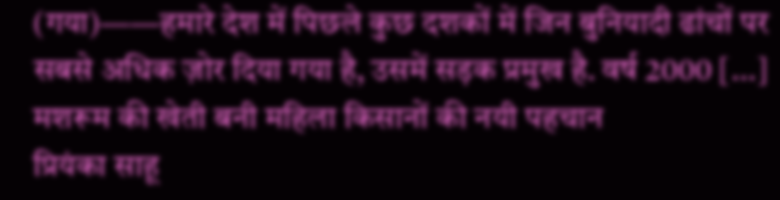(गया)——हमारे देश में पिछले कुछ दशकों में जिन बुनियादी ढांचों पर सबसे अधिक ज़ोर दिया गया है, उसमें सड़क प्रमुख है. वर्ष 2000 […]
मशरूम की खेती बनी महिला किसानों की नयी पहचान
प्रियंका साहू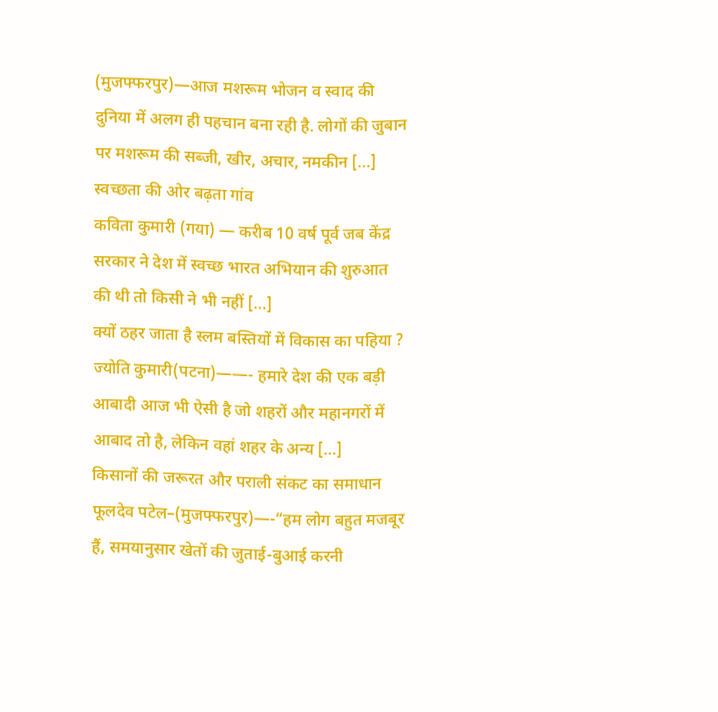(मुजफ्फरपुर)—आज मशरूम भोजन व स्वाद की दुनिया में अलग ही पहचान बना रही है. लोगों की जुबान पर मशरूम की सब्जी, खीर, अचार, नमकीन […]
स्वच्छता की ओर बढ़ता गांव
कविता कुमारी (गया) — करीब 10 वर्ष पूर्व जब केंद्र सरकार ने देश में स्वच्छ भारत अभियान की शुरुआत की थी तो किसी ने भी नहीं […]
क्यों ठहर जाता है स्लम बस्तियों में विकास का पहिया ?
ज्योति कुमारी(पटना)——- हमारे देश की एक बड़ी आबादी आज भी ऐसी है जो शहरों और महानगरों में आबाद तो है, लेकिन वहां शहर के अन्य […]
किसानों की जरूरत और पराली संकट का समाधान
फूलदेव पटेल–(मुजफ्फरपुर)—-“हम लोग बहुत मजबूर हैं, समयानुसार खेतों की जुताई-बुआई करनी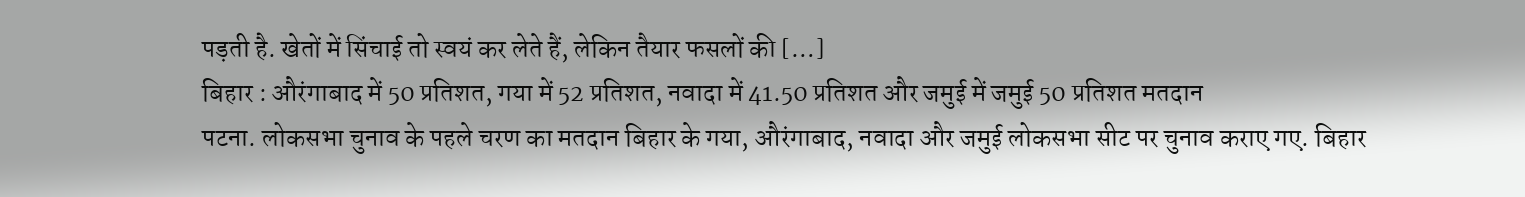पड़ती है. खेतों में सिंचाई तो स्वयं कर लेते हैं, लेकिन तैयार फसलों की […]
बिहार : औरंगाबाद में 50 प्रतिशत, गया में 52 प्रतिशत, नवादा में 41.50 प्रतिशत और जमुई में जमुई 50 प्रतिशत मतदान
पटना. लोकसभा चुनाव के पहले चरण का मतदान बिहार के गया, औरंगाबाद, नवादा और जमुई लोकसभा सीट पर चुनाव कराए गए. बिहार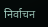निर्वाचन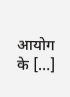आयोग के […]